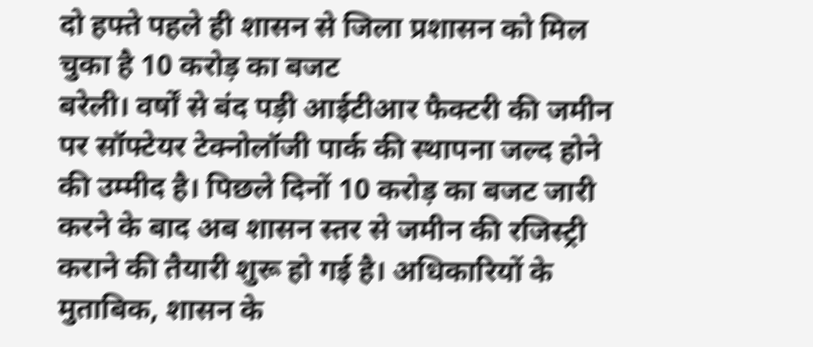दो हफ्ते पहले ही शासन से जिला प्रशासन को मिल चुका है 10 करोड़ का बजट
बरेली। वर्षों से बंद पड़ी आईटीआर फैक्टरी की जमीन पर सॉफ्टेयर टेक्नोलॉजी पार्क की स्थापना जल्द होने की उम्मीद है। पिछले दिनों 10 करोड़ का बजट जारी करने के बाद अब शासन स्तर से जमीन की रजिस्ट्री कराने की तैयारी शुरू हो गई है। अधिकारियों के मुताबिक, शासन के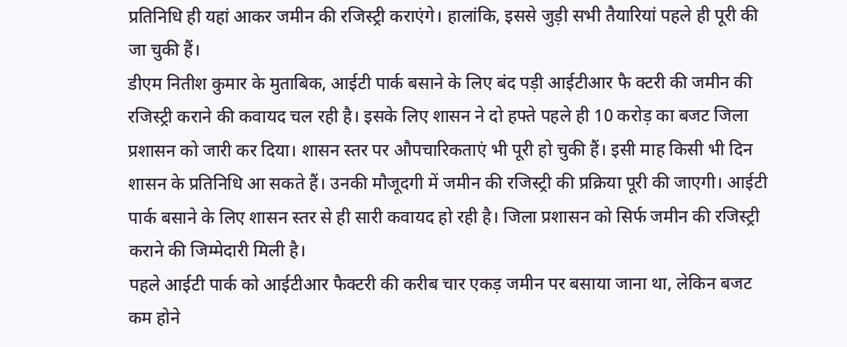प्रतिनिधि ही यहां आकर जमीन की रजिस्ट्री कराएंगे। हालांकि, इससे जुड़ी सभी तैयारियां पहले ही पूरी की जा चुकी हैं।
डीएम नितीश कुमार के मुताबिक, आईटी पार्क बसाने के लिए बंद पड़ी आईटीआर फै क्टरी की जमीन की रजिस्ट्री कराने की कवायद चल रही है। इसके लिए शासन ने दो हफ्ते पहले ही 10 करोड़ का बजट जिला प्रशासन को जारी कर दिया। शासन स्तर पर औपचारिकताएं भी पूरी हो चुकी हैं। इसी माह किसी भी दिन शासन के प्रतिनिधि आ सकते हैं। उनकी मौजूदगी में जमीन की रजिस्ट्री की प्रक्रिया पूरी की जाएगी। आईटी पार्क बसाने के लिए शासन स्तर से ही सारी कवायद हो रही है। जिला प्रशासन को सिर्फ जमीन की रजिस्ट्री कराने की जिम्मेदारी मिली है।
पहले आईटी पार्क को आईटीआर फैक्टरी की करीब चार एकड़ जमीन पर बसाया जाना था, लेकिन बजट कम होने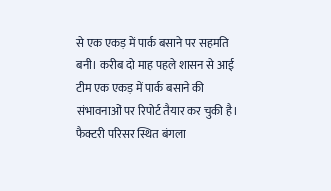से एक एकड़ में पार्क बसाने पर सहमति बनी। करीब दो माह पहले शासन से आई टीम एक एकड़ में पार्क बसाने की संभावनाओं पर रिपोर्ट तैयार कर चुकी है। फैक्टरी परिसर स्थित बंगला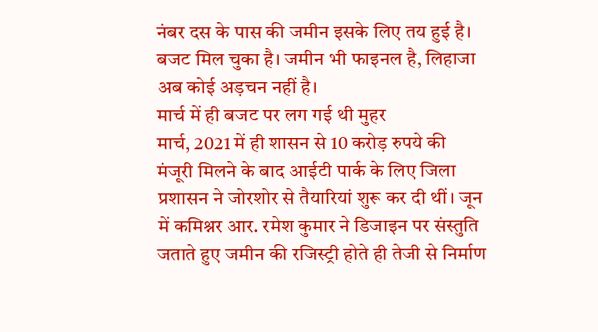नंबर दस के पास की जमीन इसके लिए तय हुई है। बजट मिल चुका है। जमीन भी फाइनल है, लिहाजा अब कोई अड़चन नहीं है।
मार्च में ही बजट पर लग गई थी मुहर
मार्च, 2021 में ही शासन से 10 करोड़ रुपये की मंजूरी मिलने के बाद आईटी पार्क के लिए जिला प्रशासन ने जोरशोर से तैयारियां शुरू कर दी थीं। जून में कमिश्नर आर. रमेश कुमार ने डिजाइन पर संस्तुति जताते हुए जमीन की रजिस्ट्री होते ही तेजी से निर्माण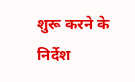शुरू करने के निर्देश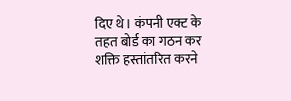दिए थे। कंपनी एक्ट के तहत बोर्ड का गठन कर शक्ति हस्तांतरित करने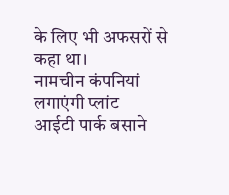के लिए भी अफसरों से कहा था।
नामचीन कंपनियां लगाएंगी प्लांट
आईटी पार्क बसाने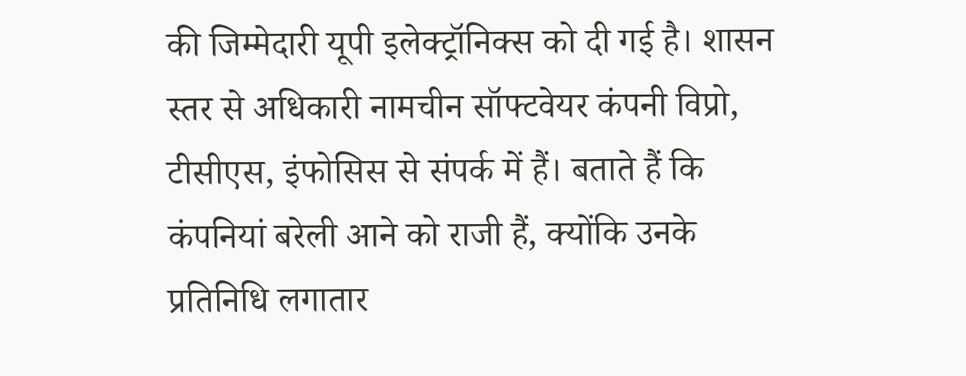की जिम्मेदारी यूपी इलेक्ट्रॉनिक्स को दी गई है। शासन स्तर से अधिकारी नामचीन सॉफ्टवेयर कंपनी विप्रो, टीसीएस, इंफोसिस से संपर्क में हैं। बताते हैं कि कंपनियां बरेली आने को राजी हैं, क्योंकि उनके प्रतिनिधि लगातार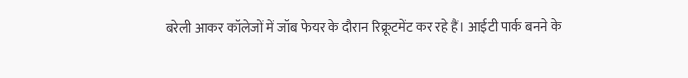बरेली आकर कॉलेजों में जॉब फेयर के दौरान रिक्रूटमेंट कर रहे हैं। आईटी पार्क बनने के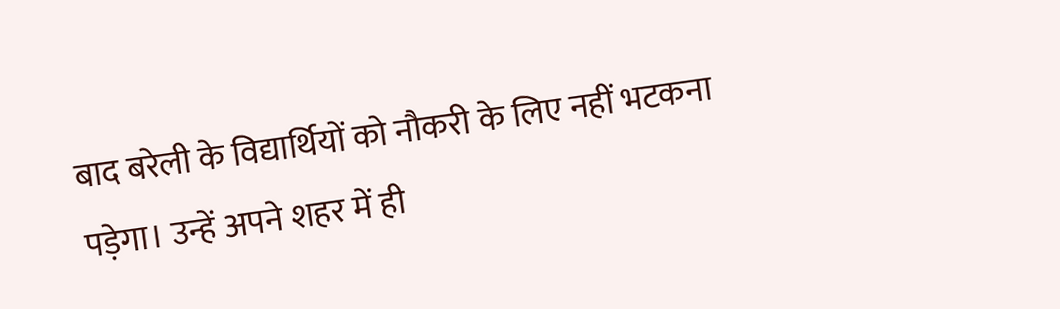बाद बरेली के विद्यार्थियों को नौकरी के लिए नहीं भटकना पड़ेगा। उन्हें अपने शहर में ही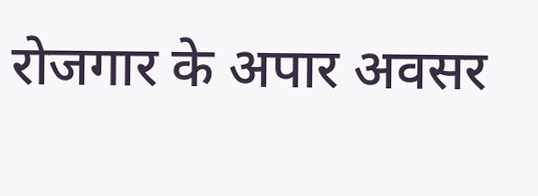रोजगार के अपार अवसर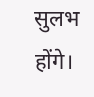सुलभ होंगे।